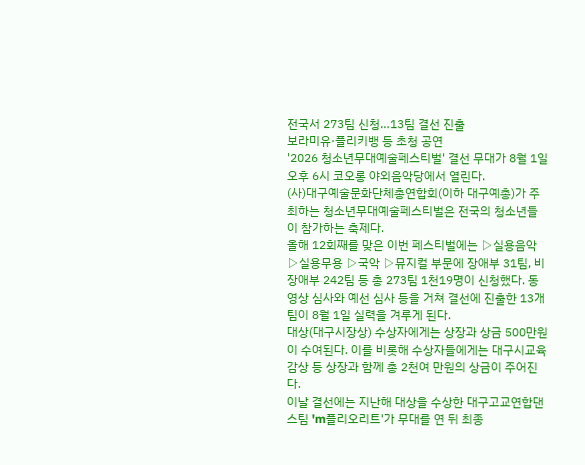전국서 273팀 신청…13팀 결선 진출
보라미유·플리키뱅 등 초청 공연
'2026 청소년무대예술페스티벌' 결선 무대가 8월 1일 오후 6시 코오롱 야외음악당에서 열린다.
(사)대구예술문화단체총연합회(이하 대구예총)가 주최하는 청소년무대예술페스티벌은 전국의 청소년들이 참가하는 축제다.
올해 12회째를 맞은 이번 페스티벌에는 ▷실용음악 ▷실용무용 ▷국악 ▷뮤지컬 부문에 장애부 31팀, 비장애부 242팀 등 총 273팀 1천19명이 신청했다. 동영상 심사와 예선 심사 등을 거쳐 결선에 진출한 13개 팀이 8월 1일 실력을 겨루게 된다.
대상(대구시장상) 수상자에게는 상장과 상금 500만원이 수여된다. 이를 비롯해 수상자들에게는 대구시교육감상 등 상장과 함께 총 2천여 만원의 상금이 주어진다.
이날 결선에는 지난해 대상을 수상한 대구고교연합댄스팀 'm플리오리트'가 무대를 연 뒤 최종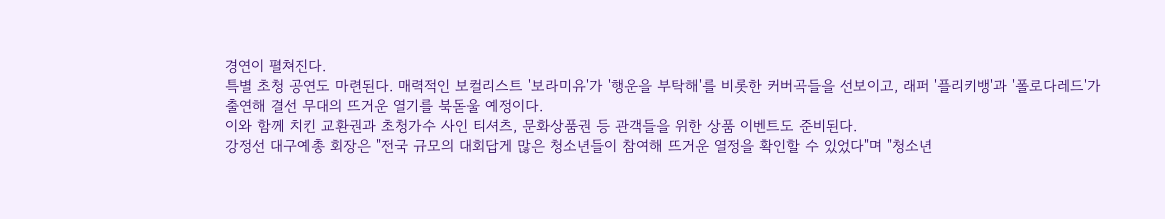경연이 펼쳐진다.
특별 초청 공연도 마련된다. 매력적인 보컬리스트 '보라미유'가 '행운을 부탁해'를 비롯한 커버곡들을 선보이고, 래퍼 '플리키뱅'과 '폴로다레드'가 출연해 결선 무대의 뜨거운 열기를 북돋울 예정이다.
이와 함께 치킨 교환권과 초청가수 사인 티셔츠, 문화상품권 등 관객들을 위한 상품 이벤트도 준비된다.
강정선 대구예총 회장은 "전국 규모의 대회답게 많은 청소년들이 참여해 뜨거운 열정을 확인할 수 있었다"며 "청소년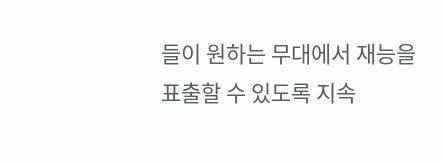들이 원하는 무대에서 재능을 표출할 수 있도록 지속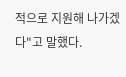적으로 지원해 나가겠다"고 말했다.